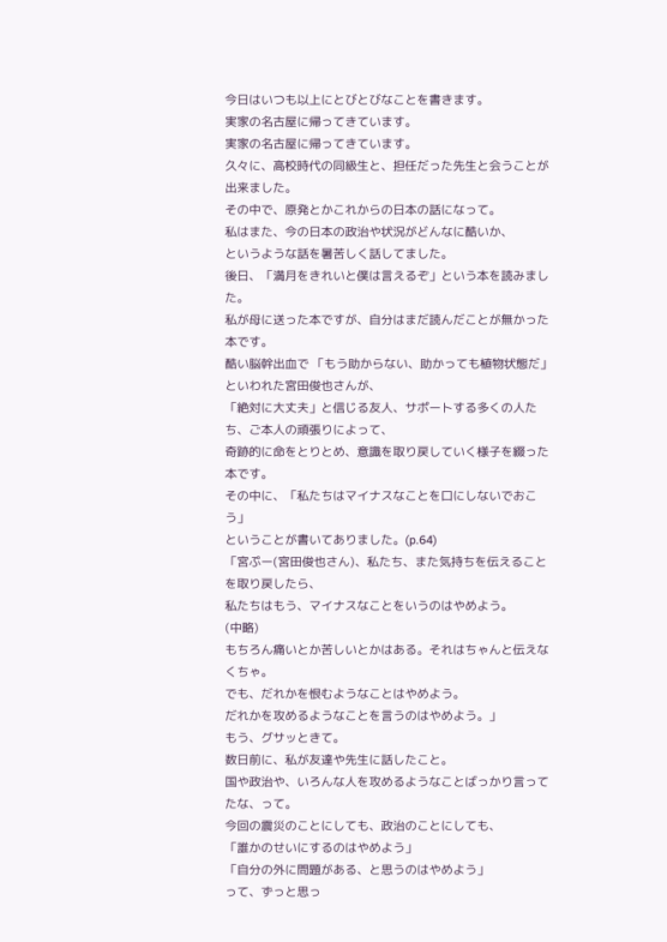今日はいつも以上にとびとびなことを書きます。
実家の名古屋に帰ってきています。
実家の名古屋に帰ってきています。
久々に、高校時代の同級生と、担任だった先生と会うことが出来ました。
その中で、原発とかこれからの日本の話になって。
私はまた、今の日本の政治や状況がどんなに酷いか、
というような話を暑苦しく話してました。
後日、「満月をきれいと僕は言えるぞ」という本を読みました。
私が母に送った本ですが、自分はまだ読んだことが無かった本です。
酷い脳幹出血で 「もう助からない、助かっても植物状態だ」
といわれた宮田俊也さんが、
「絶対に大丈夫」と信じる友人、サポートする多くの人たち、ご本人の頑張りによって、
奇跡的に命をとりとめ、意識を取り戻していく様子を綴った本です。
その中に、「私たちはマイナスなことを口にしないでおこう」
ということが書いてありました。(p.64)
「宮ぷー(宮田俊也さん)、私たち、また気持ちを伝えることを取り戻したら、
私たちはもう、マイナスなことをいうのはやめよう。
(中略)
もちろん痛いとか苦しいとかはある。それはちゃんと伝えなくちゃ。
でも、だれかを恨むようなことはやめよう。
だれかを攻めるようなことを言うのはやめよう。」
もう、グサッときて。
数日前に、私が友達や先生に話したこと。
国や政治や、いろんな人を攻めるようなことばっかり言ってたな、って。
今回の震災のことにしても、政治のことにしても、
「誰かのせいにするのはやめよう」
「自分の外に問題がある、と思うのはやめよう」
って、ずっと思っ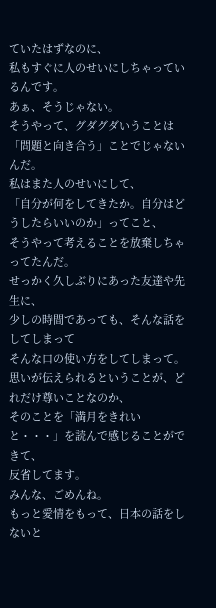ていたはずなのに、
私もすぐに人のせいにしちゃっているんです。
あぁ、そうじゃない。
そうやって、グダグダいうことは「問題と向き合う」ことでじゃないんだ。
私はまた人のせいにして、
「自分が何をしてきたか。自分はどうしたらいいのか」ってこと、
そうやって考えることを放棄しちゃってたんだ。
せっかく久しぶりにあった友達や先生に、
少しの時間であっても、そんな話をしてしまって
そんな口の使い方をしてしまって。
思いが伝えられるということが、どれだけ尊いことなのか、
そのことを「満月をきれいと・・・」を読んで感じることができて、
反省してます。
みんな、ごめんね。
もっと愛情をもって、日本の話をしないと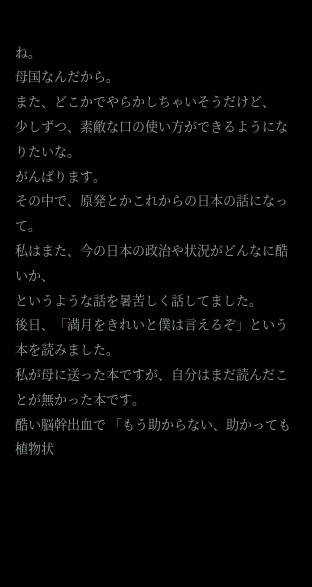ね。
母国なんだから。
また、どこかでやらかしちゃいそうだけど、
少しずつ、素敵な口の使い方ができるようになりたいな。
がんばります。
その中で、原発とかこれからの日本の話になって。
私はまた、今の日本の政治や状況がどんなに酷いか、
というような話を暑苦しく話してました。
後日、「満月をきれいと僕は言えるぞ」という本を読みました。
私が母に送った本ですが、自分はまだ読んだことが無かった本です。
酷い脳幹出血で 「もう助からない、助かっても植物状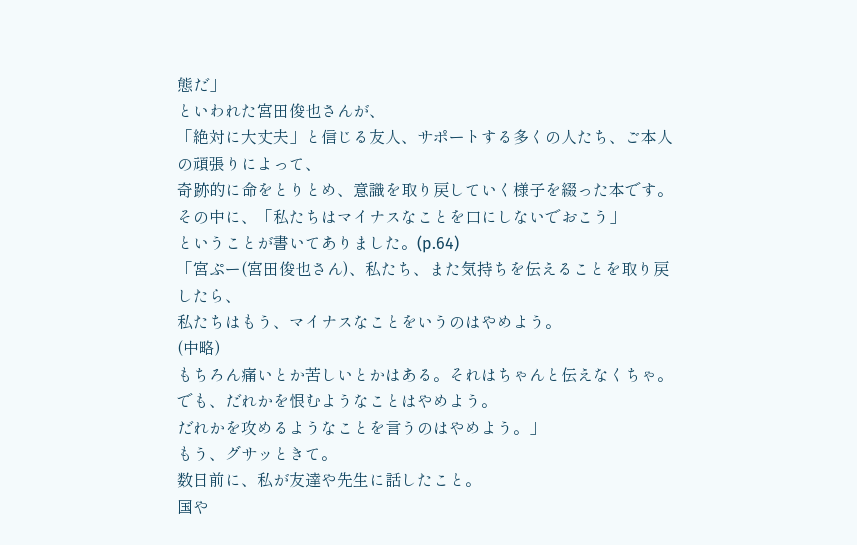態だ」
といわれた宮田俊也さんが、
「絶対に大丈夫」と信じる友人、サポートする多くの人たち、ご本人の頑張りによって、
奇跡的に命をとりとめ、意識を取り戻していく様子を綴った本です。
その中に、「私たちはマイナスなことを口にしないでおこう」
ということが書いてありました。(p.64)
「宮ぷー(宮田俊也さん)、私たち、また気持ちを伝えることを取り戻したら、
私たちはもう、マイナスなことをいうのはやめよう。
(中略)
もちろん痛いとか苦しいとかはある。それはちゃんと伝えなくちゃ。
でも、だれかを恨むようなことはやめよう。
だれかを攻めるようなことを言うのはやめよう。」
もう、グサッときて。
数日前に、私が友達や先生に話したこと。
国や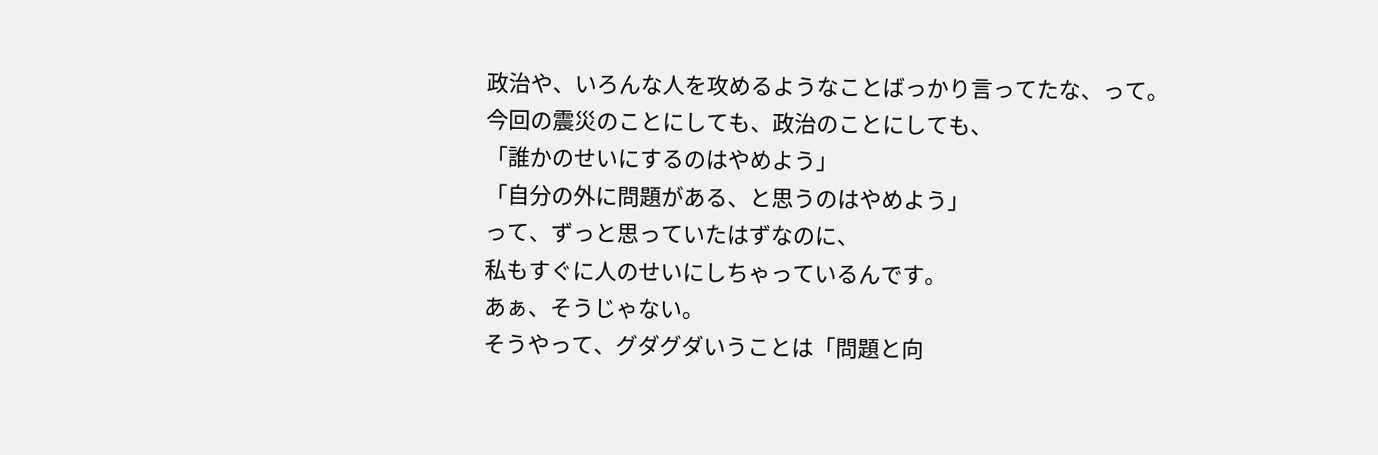政治や、いろんな人を攻めるようなことばっかり言ってたな、って。
今回の震災のことにしても、政治のことにしても、
「誰かのせいにするのはやめよう」
「自分の外に問題がある、と思うのはやめよう」
って、ずっと思っていたはずなのに、
私もすぐに人のせいにしちゃっているんです。
あぁ、そうじゃない。
そうやって、グダグダいうことは「問題と向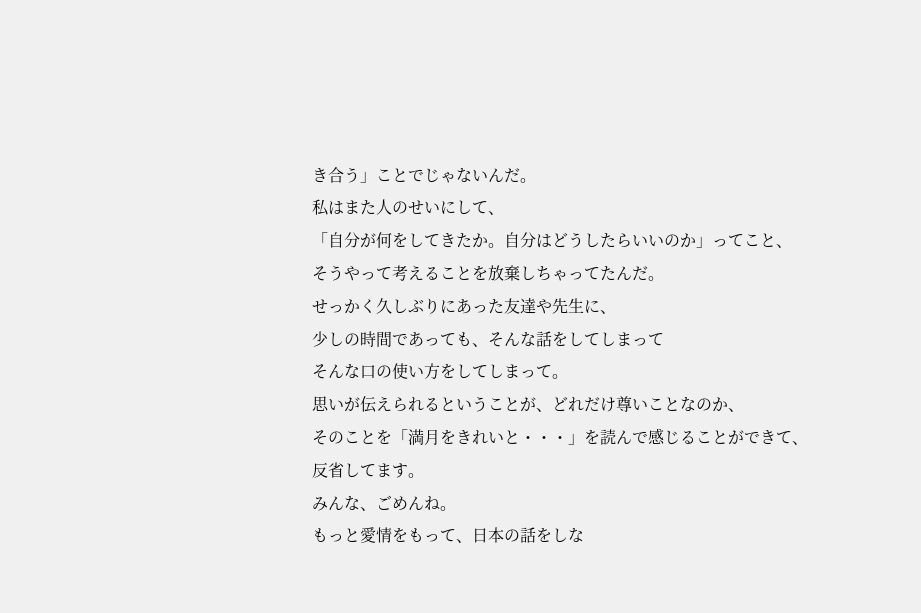き合う」ことでじゃないんだ。
私はまた人のせいにして、
「自分が何をしてきたか。自分はどうしたらいいのか」ってこと、
そうやって考えることを放棄しちゃってたんだ。
せっかく久しぶりにあった友達や先生に、
少しの時間であっても、そんな話をしてしまって
そんな口の使い方をしてしまって。
思いが伝えられるということが、どれだけ尊いことなのか、
そのことを「満月をきれいと・・・」を読んで感じることができて、
反省してます。
みんな、ごめんね。
もっと愛情をもって、日本の話をしな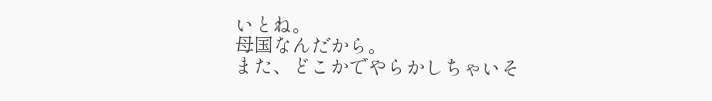いとね。
母国なんだから。
また、どこかでやらかしちゃいそ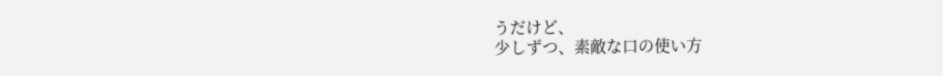うだけど、
少しずつ、素敵な口の使い方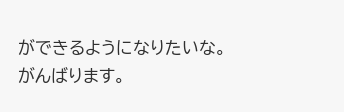ができるようになりたいな。
がんばります。